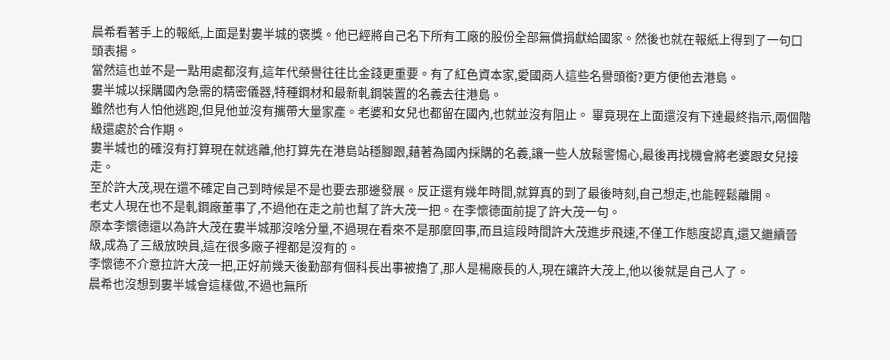晨希看著手上的報紙,上面是對婁半城的褒獎。他已經將自己名下所有工廠的股份全部無償捐獻給國家。然後也就在報紙上得到了一句口頭表揚。
當然這也並不是一點用處都沒有,這年代榮譽往往比金錢更重要。有了紅色資本家,愛國商人這些名譽頭銜?更方便他去港島。
婁半城以採購國內急需的精密儀器,特種鋼材和最新軋鋼裝置的名義去往港島。
雖然也有人怕他逃跑,但見他並沒有攜帶大量家產。老婆和女兒也都留在國內,也就並沒有阻止。 畢竟現在上面還沒有下達最終指示,兩個階級還處於合作期。
婁半城也的確沒有打算現在就逃離,他打算先在港島站穩腳跟,藉著為國內採購的名義,讓一些人放鬆警惕心,最後再找機會將老婆跟女兒接走。
至於許大茂,現在還不確定自己到時候是不是也要去那邊發展。反正還有幾年時間,就算真的到了最後時刻,自己想走,也能輕鬆離開。
老丈人現在也不是軋鋼廠董事了,不過他在走之前也幫了許大茂一把。在李懷德面前提了許大茂一句。
原本李懷德還以為許大茂在婁半城那沒啥分量,不過現在看來不是那麼回事,而且這段時間許大茂進步飛速,不僅工作態度認真,還又繼續晉級,成為了三級放映員,這在很多廠子裡都是沒有的。
李懷德不介意拉許大茂一把,正好前幾天後勤部有個科長出事被擼了,那人是楊廠長的人,現在讓許大茂上,他以後就是自己人了。
晨希也沒想到婁半城會這樣做,不過也無所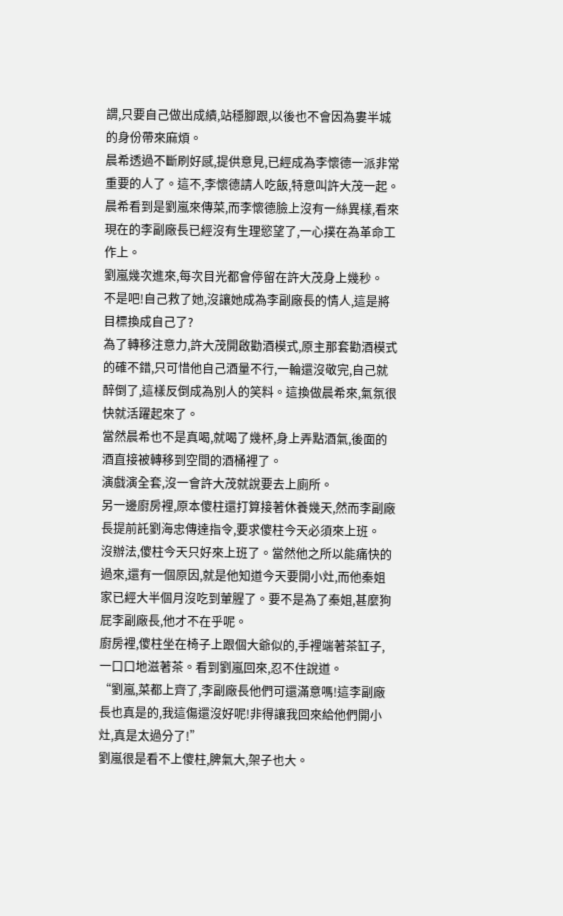謂,只要自己做出成績,站穩腳跟,以後也不會因為婁半城的身份帶來麻煩。
晨希透過不斷刷好感,提供意見,已經成為李懷德一派非常重要的人了。這不,李懷德請人吃飯,特意叫許大茂一起。
晨希看到是劉嵐來傳菜,而李懷德臉上沒有一絲異樣,看來現在的李副廠長已經沒有生理慾望了,一心撲在為革命工作上。
劉嵐幾次進來,每次目光都會停留在許大茂身上幾秒。
不是吧!自己救了她,沒讓她成為李副廠長的情人,這是將目標換成自己了?
為了轉移注意力,許大茂開啟勸酒模式,原主那套勸酒模式的確不錯,只可惜他自己酒量不行,一輪還沒敬完,自己就醉倒了,這樣反倒成為別人的笑料。這換做晨希來,氣氛很快就活躍起來了。
當然晨希也不是真喝,就喝了幾杯,身上弄點酒氣,後面的酒直接被轉移到空間的酒桶裡了。
演戲演全套,沒一會許大茂就說要去上廁所。
另一邊廚房裡,原本傻柱還打算接著休養幾天,然而李副廠長提前託劉海忠傳達指令,要求傻柱今天必須來上班。
沒辦法,傻柱今天只好來上班了。當然他之所以能痛快的過來,還有一個原因,就是他知道今天要開小灶,而他秦姐家已經大半個月沒吃到葷腥了。要不是為了秦姐,甚麼狗屁李副廠長,他才不在乎呢。
廚房裡,傻柱坐在椅子上跟個大爺似的,手裡端著茶缸子,一口口地滋著茶。看到劉嵐回來,忍不住說道。
“劉嵐,菜都上齊了,李副廠長他們可還滿意嗎!這李副廠長也真是的,我這傷還沒好呢!非得讓我回來給他們開小灶,真是太過分了!”
劉嵐很是看不上傻柱,脾氣大,架子也大。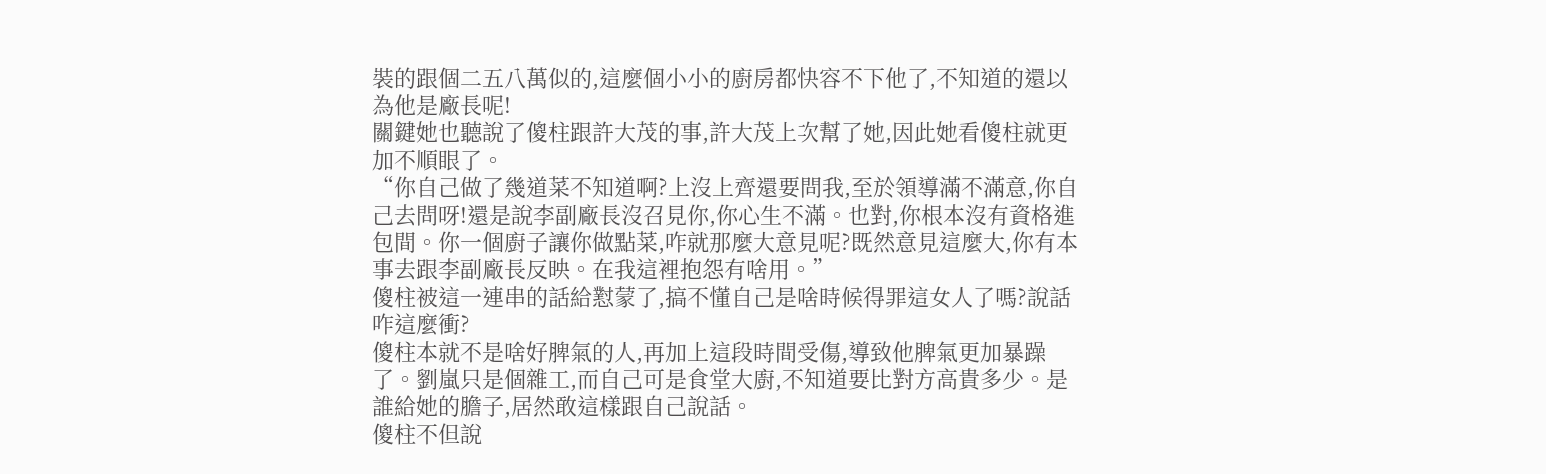裝的跟個二五八萬似的,這麼個小小的廚房都快容不下他了,不知道的還以為他是廠長呢!
關鍵她也聽說了傻柱跟許大茂的事,許大茂上次幫了她,因此她看傻柱就更加不順眼了。
“你自己做了幾道菜不知道啊?上沒上齊還要問我,至於領導滿不滿意,你自己去問呀!還是說李副廠長沒召見你,你心生不滿。也對,你根本沒有資格進包間。你一個廚子讓你做點菜,咋就那麼大意見呢?既然意見這麼大,你有本事去跟李副廠長反映。在我這裡抱怨有啥用。”
傻柱被這一連串的話給懟蒙了,搞不懂自己是啥時候得罪這女人了嗎?說話咋這麼衝?
傻柱本就不是啥好脾氣的人,再加上這段時間受傷,導致他脾氣更加暴躁了。劉嵐只是個雜工,而自己可是食堂大廚,不知道要比對方高貴多少。是誰給她的膽子,居然敢這樣跟自己說話。
傻柱不但說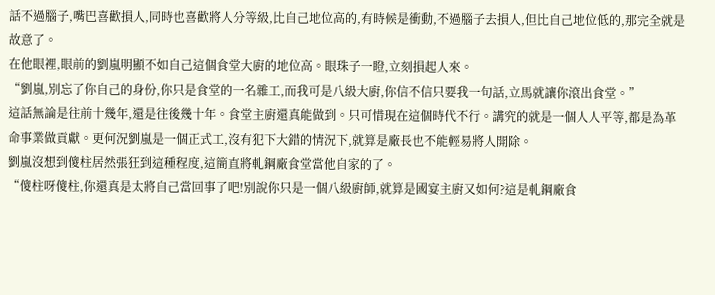話不過腦子,嘴巴喜歡損人,同時也喜歡將人分等級,比自己地位高的,有時候是衝動,不過腦子去損人,但比自己地位低的,那完全就是故意了。
在他眼裡,眼前的劉嵐明顯不如自己這個食堂大廚的地位高。眼珠子一瞪,立刻損起人來。
“劉嵐,別忘了你自己的身份,你只是食堂的一名雜工,而我可是八級大廚,你信不信只要我一句話,立馬就讓你滾出食堂。”
這話無論是往前十幾年,還是往後幾十年。食堂主廚還真能做到。只可惜現在這個時代不行。講究的就是一個人人平等,都是為革命事業做貢獻。更何況劉嵐是一個正式工,沒有犯下大錯的情況下,就算是廠長也不能輕易將人開除。
劉嵐沒想到傻柱居然張狂到這種程度,這簡直將軋鋼廠食堂當他自家的了。
“傻柱呀傻柱,你還真是太將自己當回事了吧!別說你只是一個八級廚師,就算是國宴主廚又如何?這是軋鋼廠食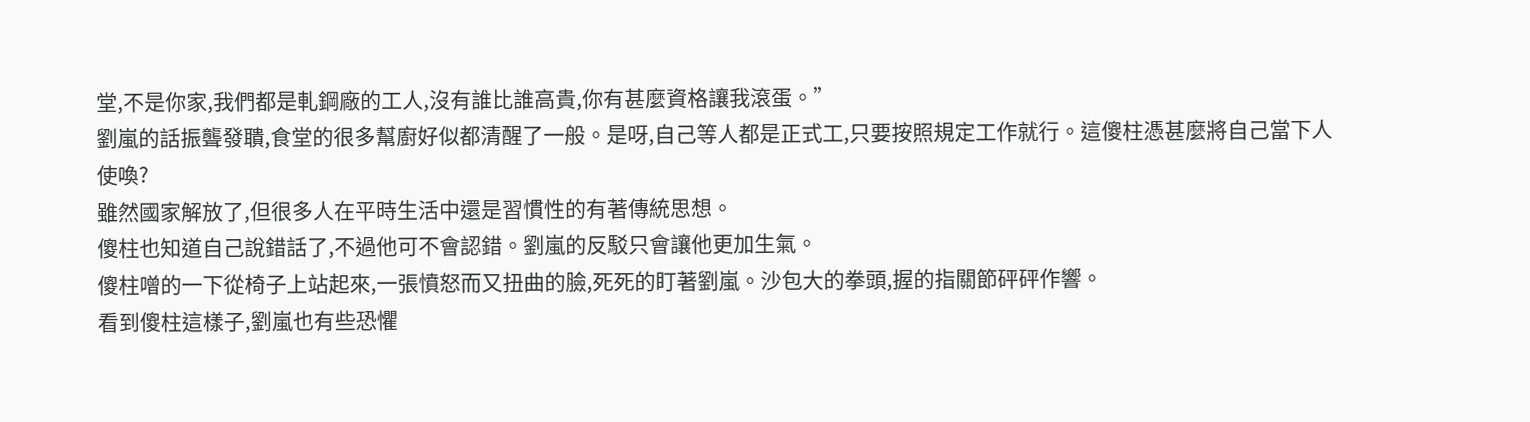堂,不是你家,我們都是軋鋼廠的工人,沒有誰比誰高貴,你有甚麼資格讓我滾蛋。”
劉嵐的話振聾發聵,食堂的很多幫廚好似都清醒了一般。是呀,自己等人都是正式工,只要按照規定工作就行。這傻柱憑甚麼將自己當下人使喚?
雖然國家解放了,但很多人在平時生活中還是習慣性的有著傳統思想。
傻柱也知道自己說錯話了,不過他可不會認錯。劉嵐的反駁只會讓他更加生氣。
傻柱噌的一下從椅子上站起來,一張憤怒而又扭曲的臉,死死的盯著劉嵐。沙包大的拳頭,握的指關節砰砰作響。
看到傻柱這樣子,劉嵐也有些恐懼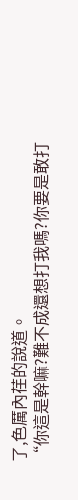了,色厲內荏的說道。
“你這是幹嘛?難不成還想打我嗎?你要是敢打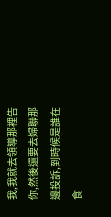我,我就去領導那裡告你,然後還要去婦聯那邊投訴,到時候是誰在食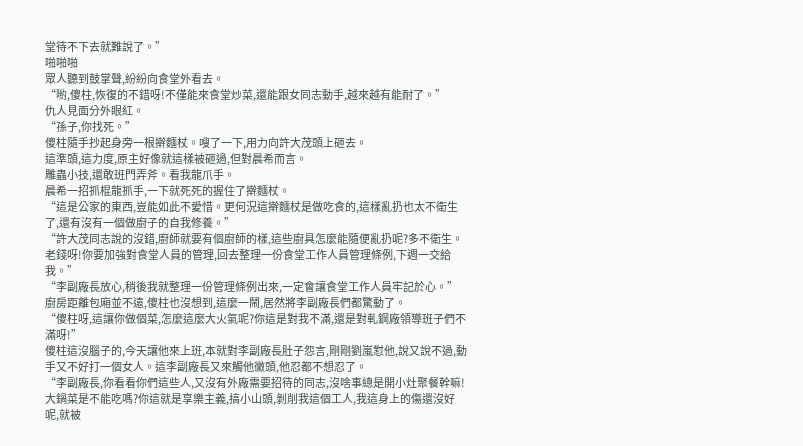堂待不下去就難說了。”
啪啪啪
眾人聽到鼓掌聲,紛紛向食堂外看去。
“喲,傻柱,恢復的不錯呀!不僅能來食堂炒菜,還能跟女同志動手,越來越有能耐了。”
仇人見面分外眼紅。
“孫子,你找死。”
傻柱隨手抄起身旁一根擀麵杖。嗖了一下,用力向許大茂頭上砸去。
這準頭,這力度,原主好像就這樣被砸過,但對晨希而言。
雕蟲小技,還敢班門弄斧。看我龍爪手。
晨希一招抓棍龍抓手,一下就死死的握住了擀麵杖。
“這是公家的東西,豈能如此不愛惜。更何況這擀麵杖是做吃食的,這樣亂扔也太不衛生了,還有沒有一個做廚子的自我修養。”
“許大茂同志說的沒錯,廚師就要有個廚師的樣,這些廚具怎麼能隨便亂扔呢?多不衛生。老錢呀!你要加強對食堂人員的管理,回去整理一份食堂工作人員管理條例,下週一交給我。”
“李副廠長放心,稍後我就整理一份管理條例出來,一定會讓食堂工作人員牢記於心。”
廚房距離包廂並不遠,傻柱也沒想到,這麼一鬧,居然將李副廠長們都驚動了。
“傻柱呀,這讓你做個菜,怎麼這麼大火氣呢?你這是對我不滿,還是對軋鋼廠領導班子們不滿呀!”
傻柱這沒腦子的,今天讓他來上班,本就對李副廠長肚子怨言,剛剛劉嵐懟他,說又說不過,動手又不好打一個女人。這李副廠長又來觸他黴頭,他忍都不想忍了。
“李副廠長,你看看你們這些人,又沒有外廠需要招待的同志,沒啥事總是開小灶聚餐幹嘛!大鍋菜是不能吃嗎?你這就是享樂主義,搞小山頭,剝削我這個工人,我這身上的傷還沒好呢,就被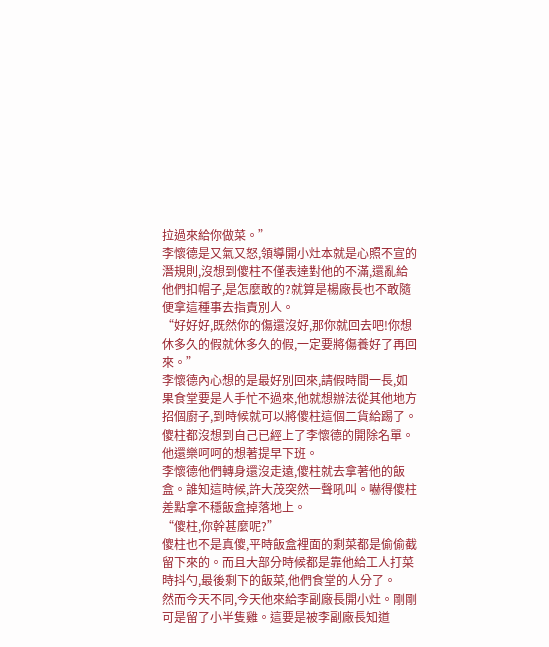拉過來給你做菜。”
李懷德是又氣又怒,領導開小灶本就是心照不宣的潛規則,沒想到傻柱不僅表達對他的不滿,還亂給他們扣帽子,是怎麼敢的?就算是楊廠長也不敢隨便拿這種事去指責別人。
“好好好,既然你的傷還沒好,那你就回去吧!你想休多久的假就休多久的假,一定要將傷養好了再回來。”
李懷德內心想的是最好別回來,請假時間一長,如果食堂要是人手忙不過來,他就想辦法從其他地方招個廚子,到時候就可以將傻柱這個二貨給踢了。
傻柱都沒想到自己已經上了李懷德的開除名單。他還樂呵呵的想著提早下班。
李懷德他們轉身還沒走遠,傻柱就去拿著他的飯盒。誰知這時候,許大茂突然一聲吼叫。嚇得傻柱差點拿不穩飯盒掉落地上。
“傻柱,你幹甚麼呢?”
傻柱也不是真傻,平時飯盒裡面的剩菜都是偷偷截留下來的。而且大部分時候都是靠他給工人打菜時抖勺,最後剩下的飯菜,他們食堂的人分了。
然而今天不同,今天他來給李副廠長開小灶。剛剛可是留了小半隻雞。這要是被李副廠長知道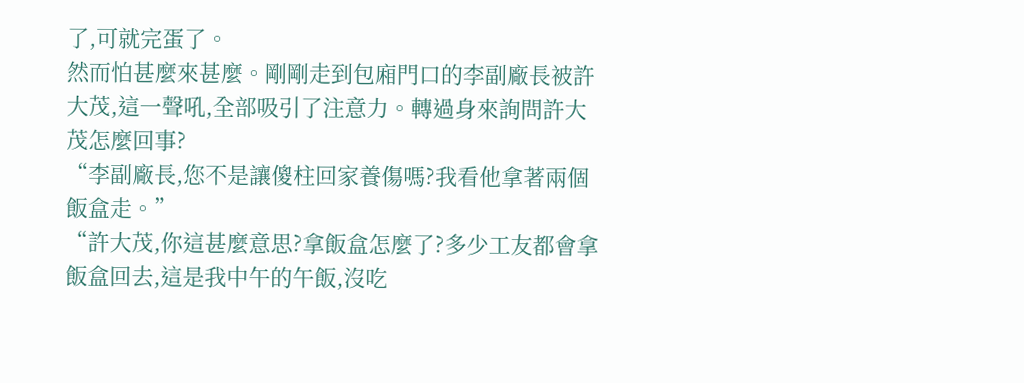了,可就完蛋了。
然而怕甚麼來甚麼。剛剛走到包廂門口的李副廠長被許大茂,這一聲吼,全部吸引了注意力。轉過身來詢問許大茂怎麼回事?
“李副廠長,您不是讓傻柱回家養傷嗎?我看他拿著兩個飯盒走。”
“許大茂,你這甚麼意思?拿飯盒怎麼了?多少工友都會拿飯盒回去,這是我中午的午飯,沒吃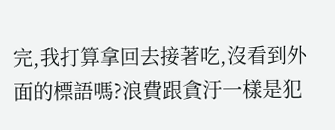完,我打算拿回去接著吃,沒看到外面的標語嗎?浪費跟貪汙一樣是犯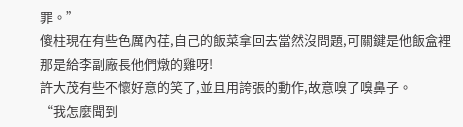罪。”
傻柱現在有些色厲內荏,自己的飯菜拿回去當然沒問題,可關鍵是他飯盒裡那是給李副廠長他們燉的雞呀!
許大茂有些不懷好意的笑了,並且用誇張的動作,故意嗅了嗅鼻子。
“我怎麼聞到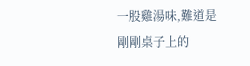一股雞湯味,難道是剛剛桌子上的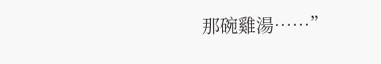那碗雞湯……”